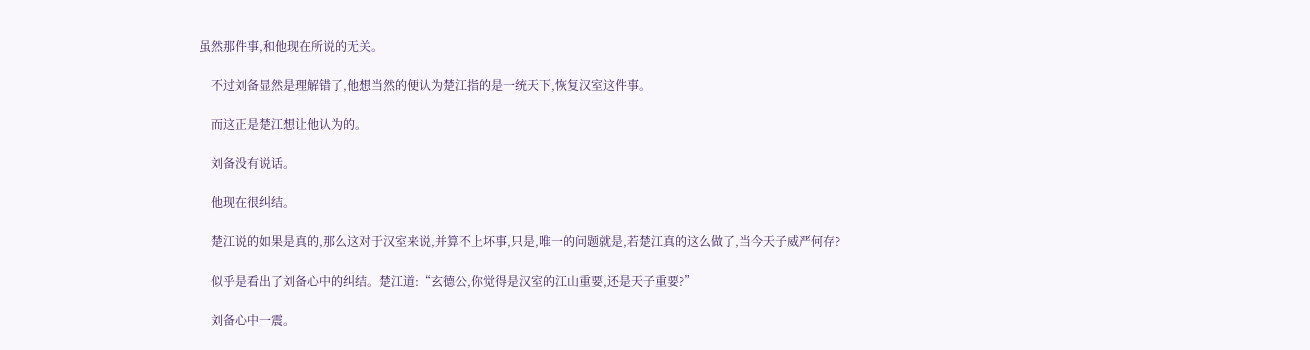虽然那件事,和他现在所说的无关。

    不过刘备显然是理解错了,他想当然的便认为楚江指的是一统天下,恢复汉室这件事。

    而这正是楚江想让他认为的。

    刘备没有说话。

    他现在很纠结。

    楚江说的如果是真的,那么这对于汉室来说,并算不上坏事,只是,唯一的问题就是,若楚江真的这么做了,当今天子威严何存?

    似乎是看出了刘备心中的纠结。楚江道:“玄德公,你觉得是汉室的江山重要,还是天子重要?”

    刘备心中一震。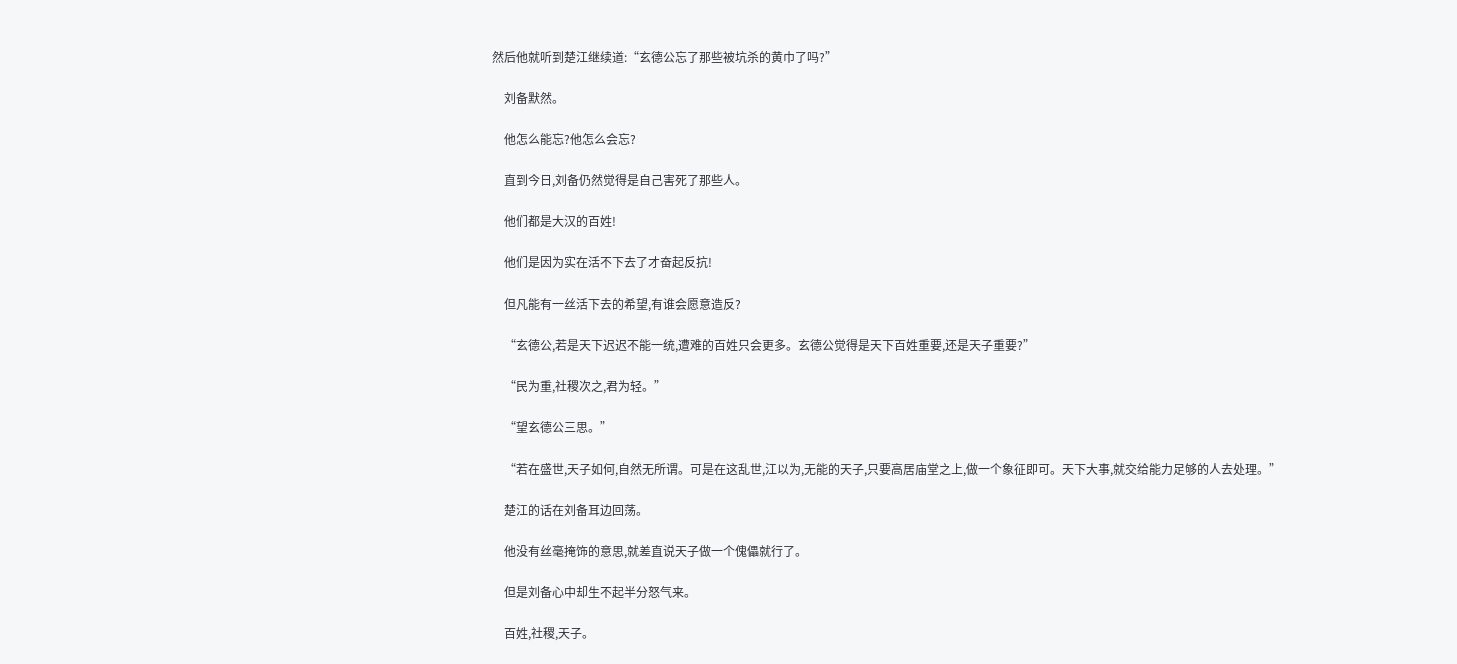然后他就听到楚江继续道:“玄德公忘了那些被坑杀的黄巾了吗?”

    刘备默然。

    他怎么能忘?他怎么会忘?

    直到今日,刘备仍然觉得是自己害死了那些人。

    他们都是大汉的百姓!

    他们是因为实在活不下去了才奋起反抗!

    但凡能有一丝活下去的希望,有谁会愿意造反?

    “玄德公,若是天下迟迟不能一统,遭难的百姓只会更多。玄德公觉得是天下百姓重要,还是天子重要?”

    “民为重,社稷次之,君为轻。”

    “望玄德公三思。”

    “若在盛世,天子如何,自然无所谓。可是在这乱世,江以为,无能的天子,只要高居庙堂之上,做一个象征即可。天下大事,就交给能力足够的人去处理。”

    楚江的话在刘备耳边回荡。

    他没有丝毫掩饰的意思,就差直说天子做一个傀儡就行了。

    但是刘备心中却生不起半分怒气来。

    百姓,社稷,天子。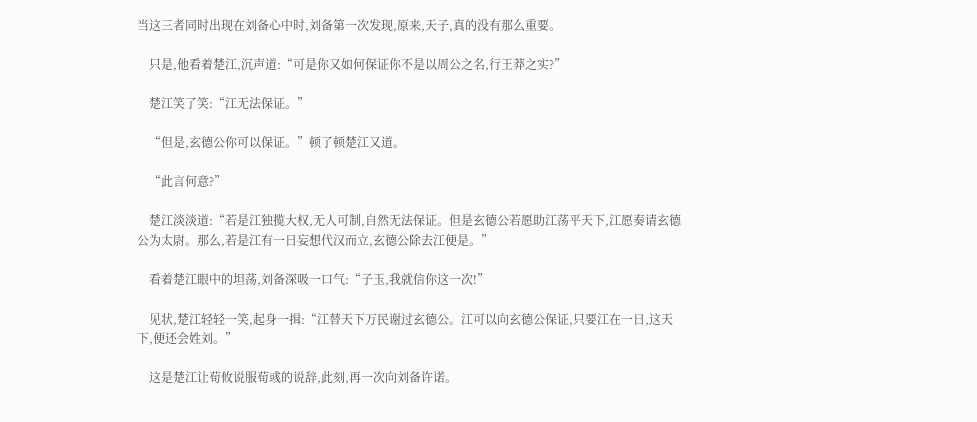当这三者同时出现在刘备心中时,刘备第一次发现,原来,天子,真的没有那么重要。

    只是,他看着楚江,沉声道:“可是你又如何保证你不是以周公之名,行王莽之实?”

    楚江笑了笑:“江无法保证。”

    “但是,玄德公你可以保证。”顿了顿楚江又道。

    “此言何意?”

    楚江淡淡道:“若是江独揽大权,无人可制,自然无法保证。但是玄德公若愿助江荡平天下,江愿奏请玄德公为太尉。那么,若是江有一日妄想代汉而立,玄德公除去江便是。”

    看着楚江眼中的坦荡,刘备深吸一口气:“子玉,我就信你这一次!”

    见状,楚江轻轻一笑,起身一揖:“江替天下万民谢过玄德公。江可以向玄德公保证,只要江在一日,这天下,便还会姓刘。”

    这是楚江让荀攸说服荀彧的说辞,此刻,再一次向刘备许诺。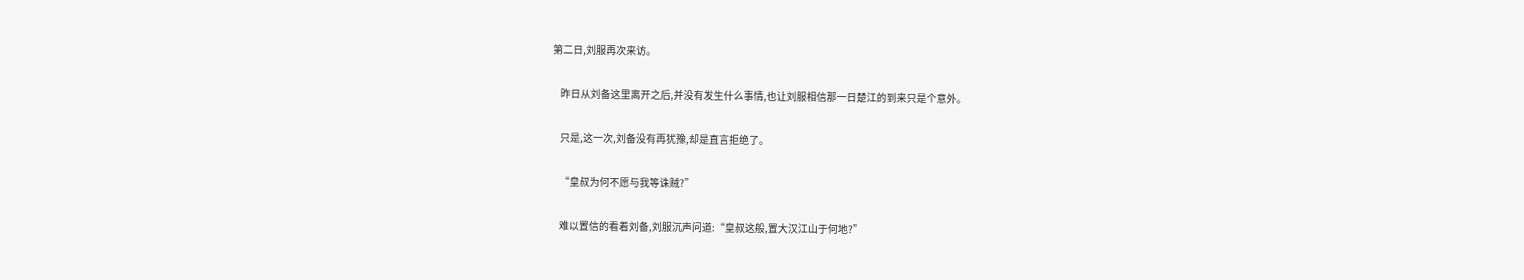第二日,刘服再次来访。

    昨日从刘备这里离开之后,并没有发生什么事情,也让刘服相信那一日楚江的到来只是个意外。

    只是,这一次,刘备没有再犹豫,却是直言拒绝了。

    “皇叔为何不愿与我等诛贼?”

    难以置信的看着刘备,刘服沉声问道:“皇叔这般,置大汉江山于何地?”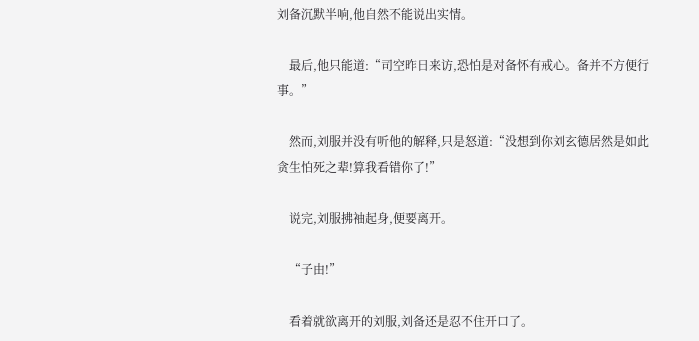刘备沉默半响,他自然不能说出实情。

    最后,他只能道:“司空昨日来访,恐怕是对备怀有戒心。备并不方便行事。”

    然而,刘服并没有听他的解释,只是怒道:“没想到你刘玄德居然是如此贪生怕死之辈!算我看错你了!”

    说完,刘服拂袖起身,便要离开。

    “子由!”

    看着就欲离开的刘服,刘备还是忍不住开口了。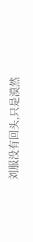刘服没有回头,只是漠然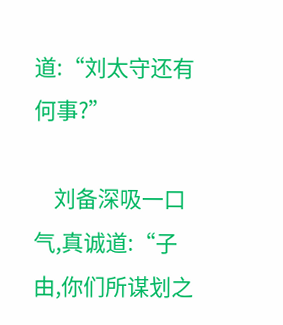道:“刘太守还有何事?”

    刘备深吸一口气,真诚道:“子由,你们所谋划之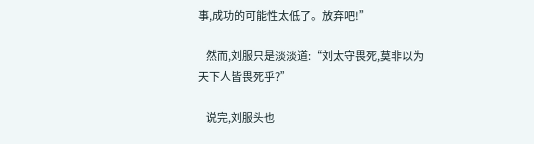事,成功的可能性太低了。放弃吧!”

    然而,刘服只是淡淡道:“刘太守畏死,莫非以为天下人皆畏死乎?”

    说完,刘服头也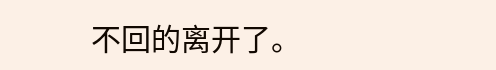不回的离开了。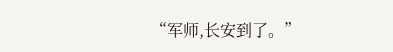“军师,长安到了。”